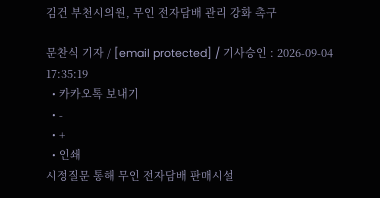김건 부천시의원, 무인 전자담배 관리 강화 촉구

문찬식 기자 / [email protected] / 기사승인 : 2026-09-04 17:35:19
  • 카카오톡 보내기
  • -
  • +
  • 인쇄
시정질문 통해 무인 전자담배 판매시설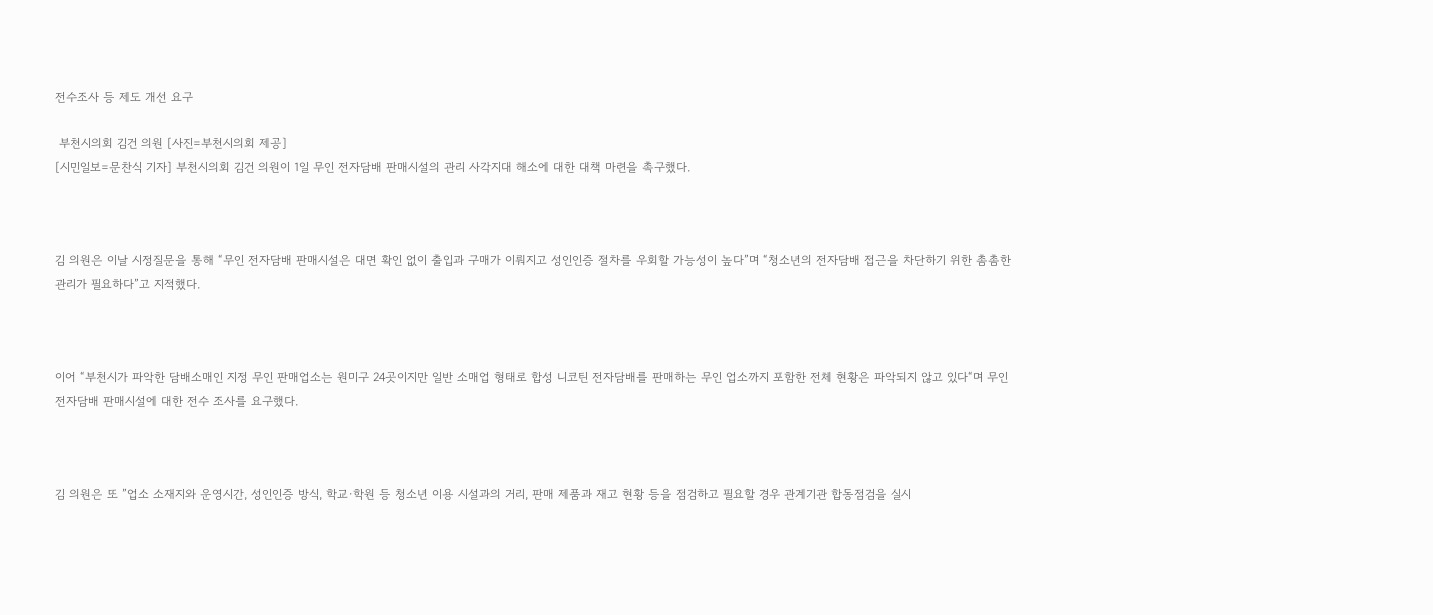전수조사 등 제도 개선 요구

 부천시의회 김건 의원 [사진=부천시의회 제공]
[시민일보=문찬식 기자] 부천시의회 김건 의원이 1일 무인 전자담배 판매시설의 관리 사각지대 해소에 대한 대책 마련을 촉구했다.



김 의원은 이날 시정질문을 통해 “무인 전자담배 판매시설은 대면 확인 없이 출입과 구매가 이뤄지고 성인인증 절차를 우회할 가능성이 높다”며 “청소년의 전자담배 접근을 차단하기 위한 촘촘한 관리가 필요하다”고 지적했다.



이어 “부천시가 파악한 담배소매인 지정 무인 판매업소는 원미구 24곳이지만 일반 소매업 형태로 합성 니코틴 전자담배를 판매하는 무인 업소까지 포함한 전체 현황은 파악되지 않고 있다“며 무인 전자담배 판매시설에 대한 전수 조사를 요구했다.



김 의원은 또 ”업소 소재지와 운영시간, 성인인증 방식, 학교·학원 등 청소년 이용 시설과의 거리, 판매 제품과 재고 현황 등을 점검하고 필요할 경우 관계기관 합동점검을 실시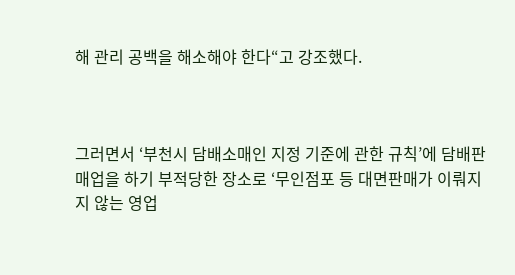해 관리 공백을 해소해야 한다“고 강조했다.



그러면서 ‘부천시 담배소매인 지정 기준에 관한 규칙’에 담배판매업을 하기 부적당한 장소로 ‘무인점포 등 대면판매가 이뤄지지 않는 영업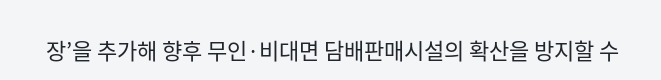장’을 추가해 향후 무인·비대면 담배판매시설의 확산을 방지할 수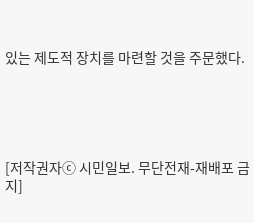있는 제도적 장치를 마련할 것을 주문했다.





[저작권자ⓒ 시민일보. 무단전재-재배포 금지]